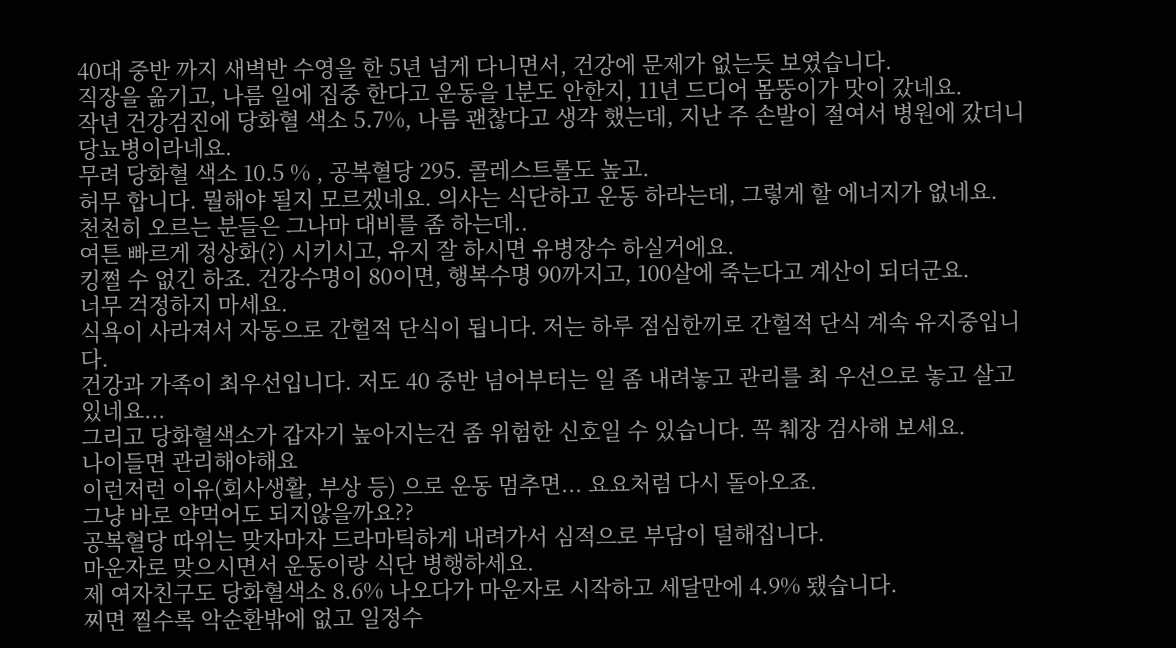40대 중반 까지 새벽반 수영을 한 5년 넘게 다니면서, 건강에 문제가 없는듯 보였습니다.
직장을 옮기고, 나름 일에 집중 한다고 운동을 1분도 안한지, 11년 드디어 몸뚱이가 맛이 갔네요.
작년 건강검진에 당화혈 색소 5.7%, 나름 괜찮다고 생각 했는데, 지난 주 손발이 절여서 병원에 갔더니 당뇨병이라네요.
무려 당화혈 색소 10.5 % , 공복혈당 295. 콜레스트롤도 높고.
허무 합니다. 뭘해야 될지 모르겠네요. 의사는 식단하고 운동 하라는데, 그렇게 할 에너지가 없네요.
천천히 오르는 분들은 그나마 대비를 좀 하는데..
여튼 빠르게 정상화(?) 시키시고, 유지 잘 하시면 유병장수 하실거에요.
킹쩔 수 없긴 하죠. 건강수명이 80이면, 행복수명 90까지고, 100살에 죽는다고 계산이 되더군요.
너무 걱정하지 마세요.
식욕이 사라져서 자동으로 간헐적 단식이 됩니다. 저는 하루 점심한끼로 간헐적 단식 계속 유지중입니다.
건강과 가족이 최우선입니다. 저도 40 중반 넘어부터는 일 좀 내려놓고 관리를 최 우선으로 놓고 살고 있네요...
그리고 당화혈색소가 갑자기 높아지는건 좀 위험한 신호일 수 있습니다. 꼭 췌장 검사해 보세요.
나이들면 관리해야해요
이런저런 이유(회사생활, 부상 등) 으로 운동 멈추면... 요요처럼 다시 돌아오죠.
그냥 바로 약먹어도 되지않을까요??
공복혈당 따위는 맞자마자 드라마틱하게 내려가서 심적으로 부담이 덜해집니다.
마운자로 맞으시면서 운동이랑 식단 병행하세요.
제 여자친구도 당화혈색소 8.6% 나오다가 마운자로 시작하고 세달만에 4.9% 됐습니다.
찌면 찔수록 악순환밖에 없고 일정수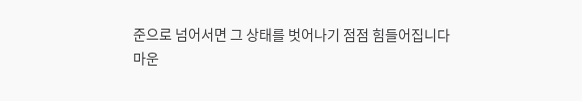준으로 넘어서면 그 상태를 벗어나기 점점 힘들어집니다
마운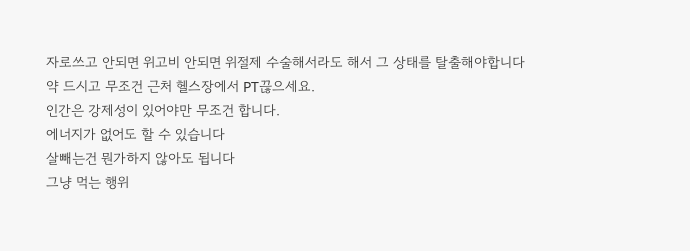자로쓰고 안되면 위고비 안되면 위절제 수술해서라도 해서 그 상태를 탈출해야합니다
약 드시고 무조건 근처 헬스장에서 PT끊으세요.
인간은 강제성이 있어야만 무조건 합니다.
에너지가 없어도 할 수 있습니다
살빼는건 뭔가하지 않아도 됩니다
그냥 먹는 행위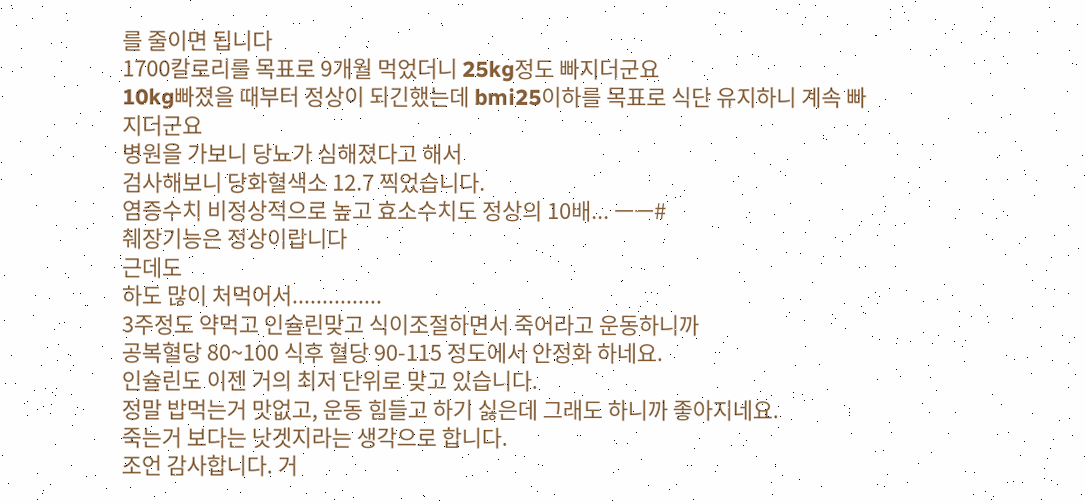를 줄이면 됩니다
1700칼로리를 목표로 9개월 먹었더니 25kg정도 빠지더군요
10kg빠졌을 때부터 정상이 되긴했는데 bmi25이하를 목표로 식단 유지하니 계속 빠지더군요
병원을 가보니 당뇨가 심해졌다고 해서
검사해보니 당화혈색소 12.7 찍었습니다.
염증수치 비정상적으로 높고 효소수치도 정상의 10배... ㅡㅡ#
췌장기능은 정상이랍니다
근데도
하도 많이 처먹어서...............
3주정도 약먹고 인슐린맞고 식이조절하면서 죽어라고 운동하니까
공복혈당 80~100 식후 혈당 90-115 정도에서 안정화 하네요.
인슐린도 이젠 거의 최저 단위로 맞고 있습니다.
정말 밥먹는거 맛없고, 운동 힘들고 하기 싫은데 그래도 하니까 좋아지네요.
죽는거 보다는 낫겟지라는 생각으로 합니다.
조언 감사합니다. 거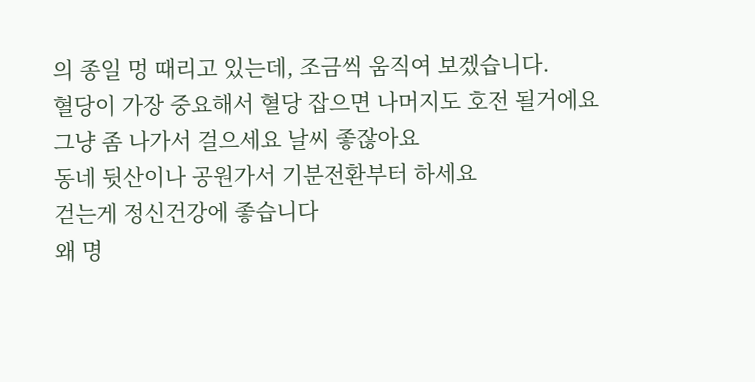의 종일 멍 때리고 있는데, 조금씩 움직여 보겠습니다.
혈당이 가장 중요해서 혈당 잡으면 나머지도 호전 될거에요
그냥 좀 나가서 걸으세요 날씨 좋잖아요
동네 뒷산이나 공원가서 기분전환부터 하세요
걷는게 정신건강에 좋습니다
왜 명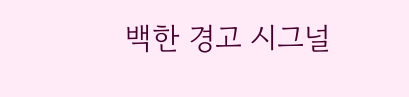백한 경고 시그널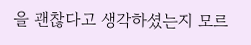을 괜찮다고 생각하셨는지 모르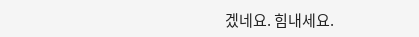겠네요. 힘내세요.